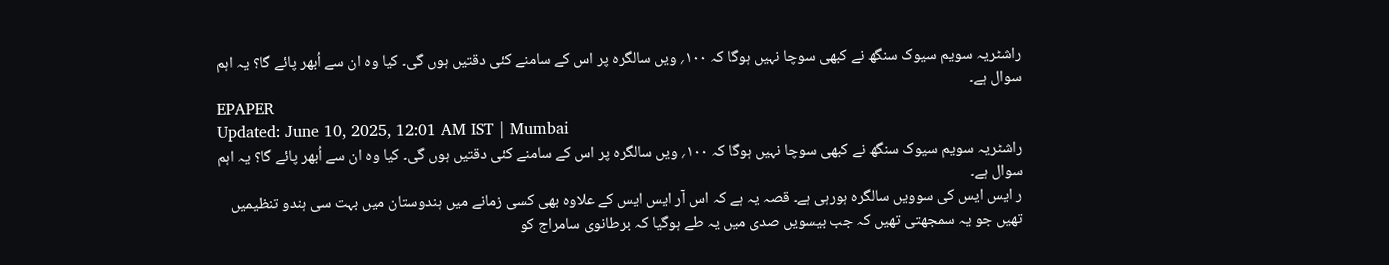راشٹریہ سویم سیوک سنگھ نے کبھی سوچا نہیں ہوگا کہ ۱۰۰؍ ویں سالگرہ پر اس کے سامنے کئی دقتیں ہوں گی۔ کیا وہ ان سے اُبھر پائے گا؟ یہ اہم سوال ہے۔
EPAPER
Updated: June 10, 2025, 12:01 AM IST | Mumbai
راشٹریہ سویم سیوک سنگھ نے کبھی سوچا نہیں ہوگا کہ ۱۰۰؍ ویں سالگرہ پر اس کے سامنے کئی دقتیں ہوں گی۔ کیا وہ ان سے اُبھر پائے گا؟ یہ اہم سوال ہے۔
ر ایس ایس کی سوویں سالگرہ ہورہی ہے۔ قصہ یہ ہے کہ اس آر ایس ایس کے علاوہ بھی کسی زمانے میں ہندوستان میں بہت سی ہندو تنظیمیں تھیں جو یہ سمجھتی تھیں کہ جب بیسویں صدی میں یہ طے ہوگیا کہ برطانوی سامراج کو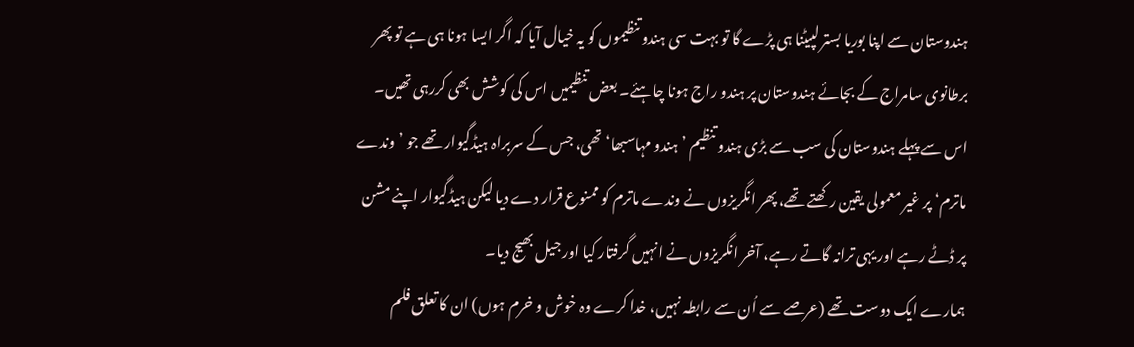ہندوستان سے اپنا بوریا بستر لپیٹنا ہی پڑے گا تو بہت سی ہندو تنظیموں کو یہ خیال آیا کہ اگر ایسا ہونا ہی ہے تو پھر برطانوی سامراج کے بجائے ہندوستان پر ہندو راج ہونا چاہئے۔ بعض تنظیمیں اس کی کوشش بھی کررہی تھیں۔ اس سے پہلے ہندوستان کی سب سے بڑی ہندو تنظیم ’ہندو مہاسبھا‘ تھی، جس کے سربراہ ہیڈگیوار تھے جو ’ وندے ماترم‘ پر غیر معمولی یقین رکھتے تھے، پھر انگریزوں نے وندے ماترم کو ممنوع قرار دے دیا لیکن ہیڈگیوار اپنے مشن پر ڈٹے رہے اور یہی ترانہ گاتے رہے، آخر انگریزوں نے انہیں گرفتار کیا اور جیل بھیج دیا۔
ہمارے ایک دوست تھے (عرصے سے اُن سے رابطہ نہیں، خدا کرے وہ خوش و خرم ہوں) ان کا تعلق فلم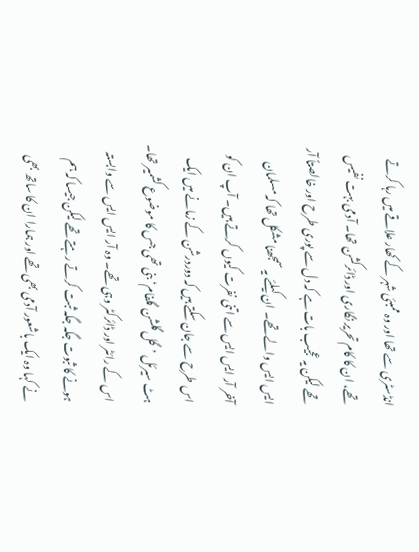انڈسٹری سے تھا اور وہ ممبئی شہر کے کھار علاقے میں رہا کرتے تھے، ان کا کام تحریر نگاری اور ڈائرکشن تھا۔ آدمی بہت نفیس تھے لیکن یہ عجیب بات ہے کہ دل سے پوری طرح اور خالصتاً آر ایس ایس والے تھے۔ ان کیلئے یہ سمجھنا مشکل تھا کہ مسلمان آخر آر ایس ایس سے اتنی نفرت کیوں کرتے ہیں۔ آپ ان کو اس طرح سے جان سکتے ہیں کہ دوردرشن کے زمانے میں ایک ہٹ سیرئل ’گل گلشن گلفام‘ بنی تھی جس کا موضوع کشمیر تھا۔ اس کے رائٹر اور ڈائرکٹر وہی تھے۔ وہ آر ایس ایس سے وابستہ ہونے کا ثبوت جگہ جگہ ثبت کرتے رہتے تھے لیکن جیسا کہ ہم نے کہا وہ ایک باشعور آدمی بھی تھے اور ہمارا ان کا ساتھ بھی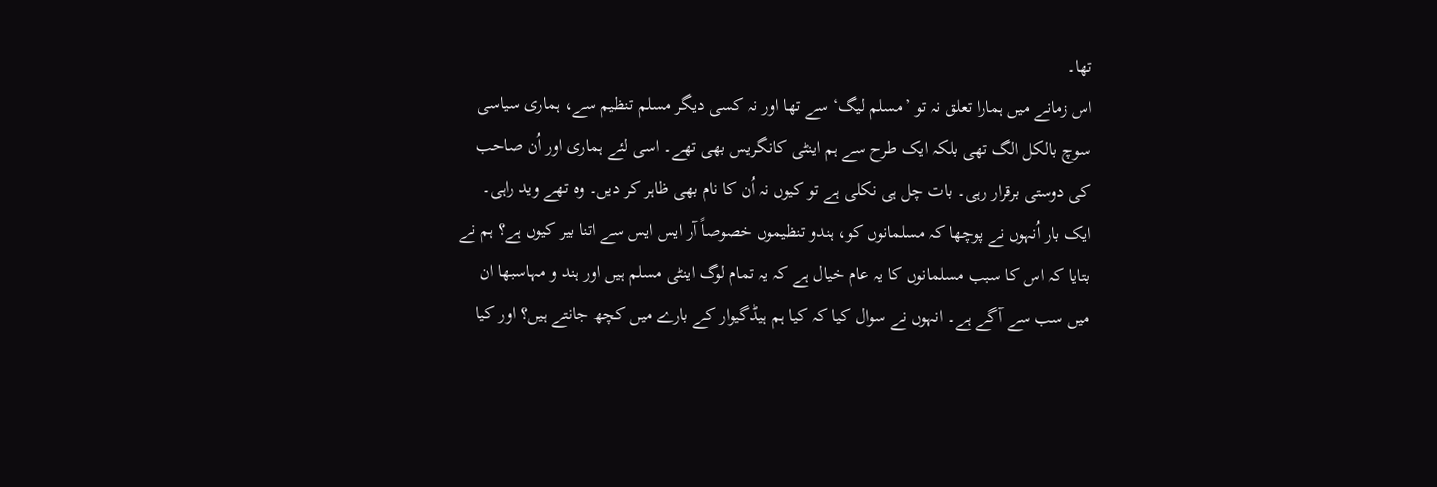تھا۔
اس زمانے میں ہمارا تعلق نہ تو ’مسلم لیگ‘ سے تھا اور نہ کسی دیگر مسلم تنظیم سے، ہماری سیاسی سوچ بالکل الگ تھی بلکہ ایک طرح سے ہم اینٹی کانگریس بھی تھے۔ اسی لئے ہماری اور اُن صاحب کی دوستی برقرار رہی۔ بات چل ہی نکلی ہے تو کیوں نہ اُن کا نام بھی ظاہر کر دیں۔ وہ تھے وید راہی۔ ایک بار اُنہوں نے پوچھا کہ مسلمانوں کو، ہندو تنظیموں خصوصاً آر ایس ایس سے اتنا بیر کیوں ہے؟ ہم نے بتایا کہ اس کا سبب مسلمانوں کا یہ عام خیال ہے کہ یہ تمام لوگ اینٹی مسلم ہیں اور ہند و مہاسبھا ان میں سب سے آگے ہے۔ انہوں نے سوال کیا کہ کیا ہم ہیڈگیوار کے بارے میں کچھ جانتے ہیں؟ اور کیا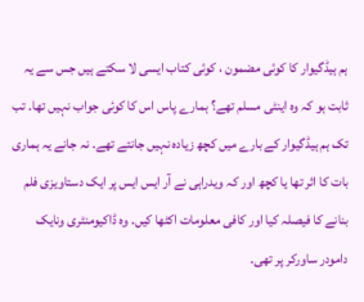ہم ہیڈگیوار کا کوئی مضمون ، کوئی کتاب ایسی لا سکتے ہیں جس سے یہ ثابت ہو کہ وہ اینٹی مسلم تھے؟ ہمارے پاس اس کا کوئی جواب نہیں تھا۔ تب تک ہم ہیڈگیوار کے بارے میں کچھ زیادہ نہیں جانتے تھے۔ نہ جانے یہ ہماری بات کا اثر تھا یا کچھ اور کہ ویدراہی نے آر ایس ایس پر ایک دستاویزی فلم بنانے کا فیصلہ کیا اور کافی معلومات اکٹھا کیں۔ وہ ڈاکیومنٹری ونایک دامودر ساورکر پر تھی۔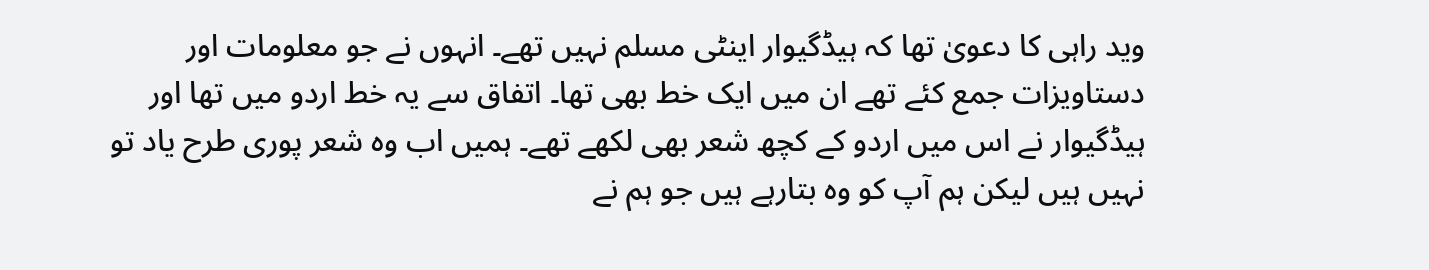وید راہی کا دعویٰ تھا کہ ہیڈگیوار اینٹی مسلم نہیں تھے۔ انہوں نے جو معلومات اور دستاویزات جمع کئے تھے ان میں ایک خط بھی تھا۔ اتفاق سے یہ خط اردو میں تھا اور ہیڈگیوار نے اس میں اردو کے کچھ شعر بھی لکھے تھے۔ ہمیں اب وہ شعر پوری طرح یاد تو نہیں ہیں لیکن ہم آپ کو وہ بتارہے ہیں جو ہم نے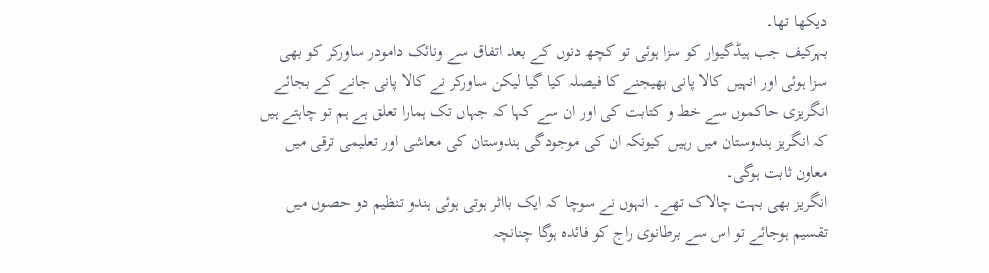دیکھا تھا۔
بہرکیف جب ہیڈگیوار کو سزا ہوئی تو کچھ دنوں کے بعد اتفاق سے ونائک دامودر ساورکر کو بھی سزا ہوئی اور انہیں کالا پانی بھیجنے کا فیصلہ کیا گیا لیکن ساورکر نے کالا پانی جانے کے بجائے انگریزی حاکموں سے خط و کتابت کی اور ان سے کہا کہ جہاں تک ہمارا تعلق ہے ہم تو چاہتے ہیں کہ انگریز ہندوستان میں رہیں کیونکہ ان کی موجودگی ہندوستان کی معاشی اور تعلیمی ترقی میں معاون ثابت ہوگی۔
انگریز بھی بہت چالاک تھے۔ انہوں نے سوچا کہ ایک بااثر ہوتی ہوئی ہندو تنظیم دو حصوں میں تقسیم ہوجائے تو اس سے برطانوی راج کو فائدہ ہوگا چنانچہ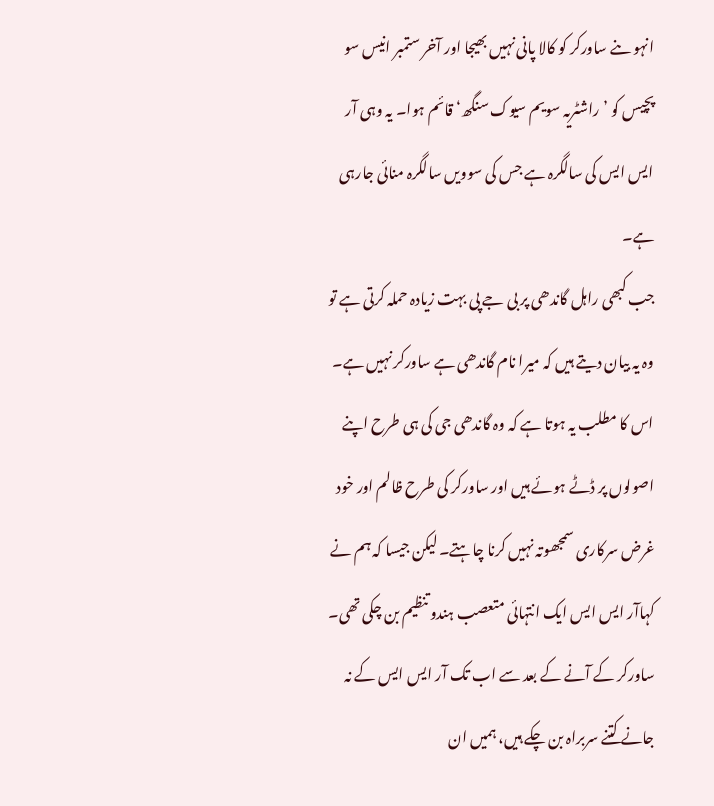انہو ںنے ساورکر کو کالا پانی نہیں بھیجا اور آخر ستمبر انیس سو پچیس کو ’راشٹریہ سویم سیوک سنگھ‘ قائم ہوا۔ یہ وہی آر ایس ایس کی سالگرہ ہے جس کی سوویں سالگرہ منائی جارہی ہے۔
جب کبھی راہل گاندھی پر بی جے پی بہت زیادہ حملہ کرتی ہے تو وہ یہ بیان دیتے ہیں کہ میرا نام گاندھی ہے ساورکر نہیں ہے۔ اس کا مطلب یہ ہوتا ہے کہ وہ گاندھی جی کی ہی طرح اپنے اصولوں پر ڈٹے ہوئے ہیں اور ساورکر کی طرح ظالم اور خود غرض سرکاری سمجھوتہ نہیں کرنا چاہتے۔ لیکن جیسا کہ ہم نے کہاآر ایس ایس ایک انتہائی متعصب ہندو تنظیم بن چکی تھی۔ ساورکر کے آنے کے بعد سے اب تک آر ایس ایس کے نہ جانے کتنے سربراہ بن چکے ہیں، ہمیں ان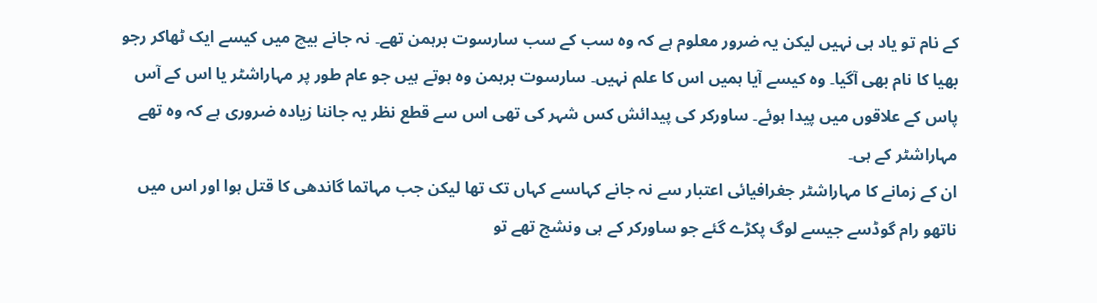کے نام تو یاد ہی نہیں لیکن یہ ضرور معلوم ہے کہ وہ سب کے سب سارسوت برہمن تھے۔ نہ جانے بیچ میں کیسے ایک ٹھاکر رجو بھیا کا نام بھی آگیا۔ وہ کیسے آیا ہمیں اس کا علم نہیں۔ سارسوت برہمن وہ ہوتے ہیں جو عام طور پر مہاراشٹر یا اس کے آس پاس کے علاقوں میں پیدا ہوئے۔ ساورکر کی پیدائش کس شہر کی تھی اس سے قطع نظر یہ جاننا زیادہ ضروری ہے کہ وہ تھے مہاراشٹر کے ہی۔
ان کے زمانے کا مہاراشٹر جغرافیائی اعتبار سے نہ جانے کہاںسے کہاں تک تھا لیکن جب مہاتما گاندھی کا قتل ہوا اور اس میں ناتھو رام گوڈسے جیسے لوگ پکڑے گئے جو ساورکر کے ہی ونشج تھے تو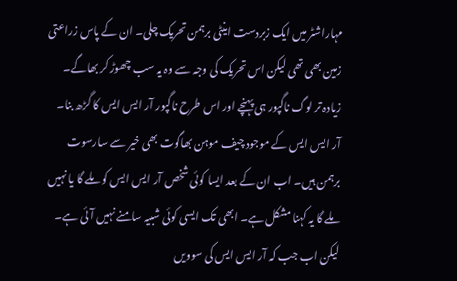مہاراشٹر میں ایک زبردست اینٹی برہمن تحریک چلی۔ ان کے پاس زراعتی زمین بھی تھی لیکن اس تحریک کی وجہ سے وہ یہ سب چھوڑ کر بھاگے۔ زیادہ تر لوگ ناگپور ہی پہنچے اور اس طرح ناگپور آر ایس ایس کا گڑھ بنا۔
آر ایس ایس کے موجود چیف موہن بھاگوت بھی خیر سے سارسوت برہمن ہیں۔ اب ان کے بعد ایسا کوئی شخص آر ایس ایس کو ملے گا یا نہیں ملے گا یہ کہنا مشکل ہے۔ ابھی تک ایسی کوئی شبیہ سامنے نہیں آئی ہے۔ لیکن اب جب کہ آر ایس ایس کی سوویں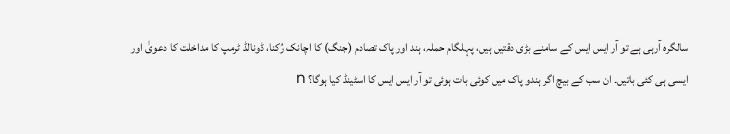سالگرہ آرہی ہے تو آر ایس ایس کے سامنے بڑی دقتیں ہیں، پہلگام حملہ، ہند اور پاک تصادم (جنگ) کا اچانک رُکنا، ڈونالڈ ٹرمپ کا مداخلت کا دعویٰ اور ایسی ہی کئی باتیں۔ ان سب کے بیچ اگر ہندو پاک میں کوئی بات ہوئی تو آر ایس ایس کا اسٹینڈ کیا ہوگا؟ n